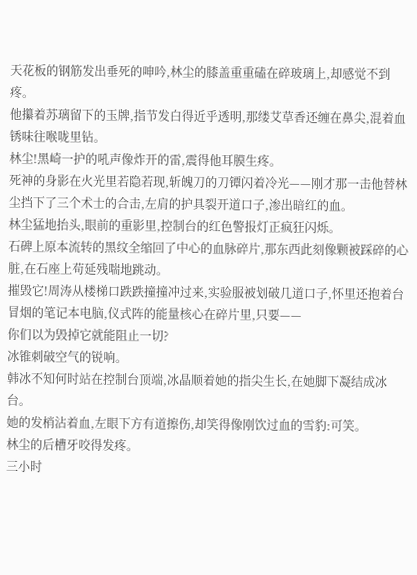天花板的钢筋发出垂死的呻吟,林尘的膝盖重重磕在碎玻璃上,却感觉不到疼。
他攥着苏璃留下的玉牌,指节发白得近乎透明,那缕艾草香还缠在鼻尖,混着血锈味往喉咙里钻。
林尘!黑崎一护的吼声像炸开的雷,震得他耳膜生疼。
死神的身影在火光里若隐若现,斩魄刀的刀镡闪着冷光——刚才那一击他替林尘挡下了三个术士的合击,左肩的护具裂开道口子,渗出暗红的血。
林尘猛地抬头,眼前的重影里,控制台的红色警报灯正疯狂闪烁。
石碑上原本流转的黑纹全缩回了中心的血脉碎片,那东西此刻像颗被踩碎的心脏,在石座上苟延残喘地跳动。
摧毁它!周涛从楼梯口跌跌撞撞冲过来,实验服被划破几道口子,怀里还抱着台冒烟的笔记本电脑,仪式阵的能量核心在碎片里,只要——
你们以为毁掉它就能阻止一切?
冰锥刺破空气的锐响。
韩冰不知何时站在控制台顶端,冰晶顺着她的指尖生长,在她脚下凝结成冰台。
她的发梢沾着血,左眼下方有道擦伤,却笑得像刚饮过血的雪豹:可笑。
林尘的后槽牙咬得发疼。
三小时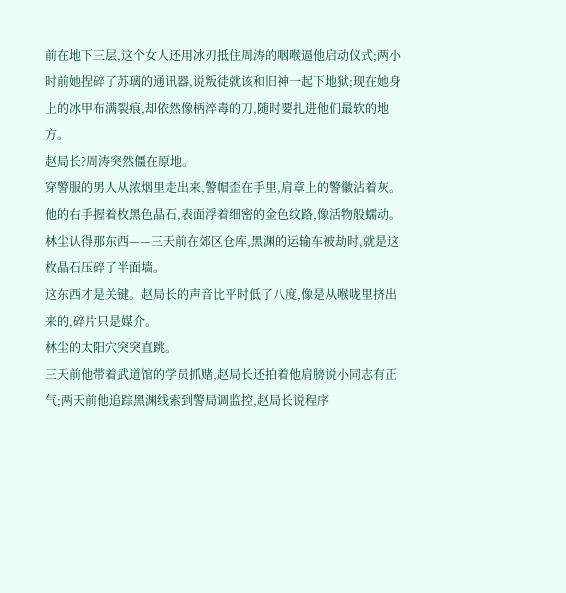前在地下三层,这个女人还用冰刃抵住周涛的咽喉逼他启动仪式;两小时前她捏碎了苏璃的通讯器,说叛徒就该和旧神一起下地狱;现在她身上的冰甲布满裂痕,却依然像柄淬毒的刀,随时要扎进他们最软的地方。
赵局长?周涛突然僵在原地。
穿警服的男人从浓烟里走出来,警帽歪在手里,肩章上的警徽沾着灰。
他的右手握着枚黑色晶石,表面浮着细密的金色纹路,像活物般蠕动。
林尘认得那东西——三天前在郊区仓库,黑渊的运输车被劫时,就是这枚晶石压碎了半面墙。
这东西才是关键。赵局长的声音比平时低了八度,像是从喉咙里挤出来的,碎片只是媒介。
林尘的太阳穴突突直跳。
三天前他带着武道馆的学员抓赌,赵局长还拍着他肩膀说小同志有正气;两天前他追踪黑渊线索到警局调监控,赵局长说程序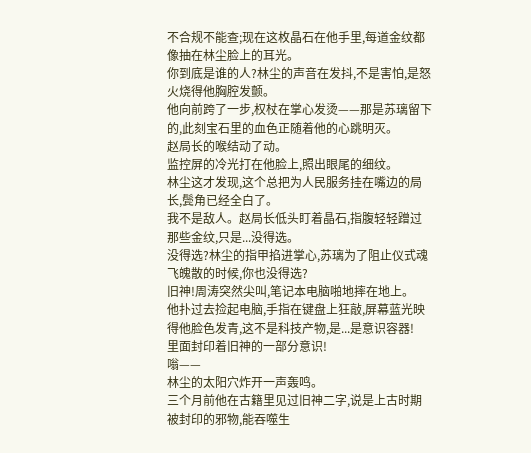不合规不能查;现在这枚晶石在他手里,每道金纹都像抽在林尘脸上的耳光。
你到底是谁的人?林尘的声音在发抖,不是害怕,是怒火烧得他胸腔发颤。
他向前跨了一步,权杖在掌心发烫——那是苏璃留下的,此刻宝石里的血色正随着他的心跳明灭。
赵局长的喉结动了动。
监控屏的冷光打在他脸上,照出眼尾的细纹。
林尘这才发现,这个总把为人民服务挂在嘴边的局长,鬓角已经全白了。
我不是敌人。赵局长低头盯着晶石,指腹轻轻蹭过那些金纹,只是...没得选。
没得选?林尘的指甲掐进掌心,苏璃为了阻止仪式魂飞魄散的时候,你也没得选?
旧神!周涛突然尖叫,笔记本电脑啪地摔在地上。
他扑过去捡起电脑,手指在键盘上狂敲,屏幕蓝光映得他脸色发青,这不是科技产物,是...是意识容器!
里面封印着旧神的一部分意识!
嗡——
林尘的太阳穴炸开一声轰鸣。
三个月前他在古籍里见过旧神二字,说是上古时期被封印的邪物,能吞噬生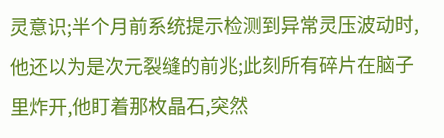灵意识;半个月前系统提示检测到异常灵压波动时,他还以为是次元裂缝的前兆;此刻所有碎片在脑子里炸开,他盯着那枚晶石,突然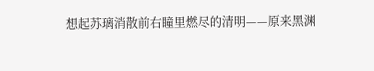想起苏璃消散前右瞳里燃尽的清明——原来黑渊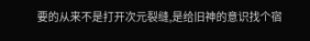要的从来不是打开次元裂缝,是给旧神的意识找个宿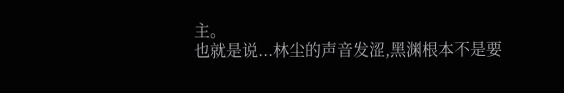主。
也就是说...林尘的声音发涩,黑渊根本不是要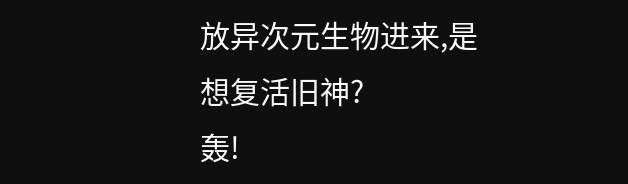放异次元生物进来,是想复活旧神?
轰!